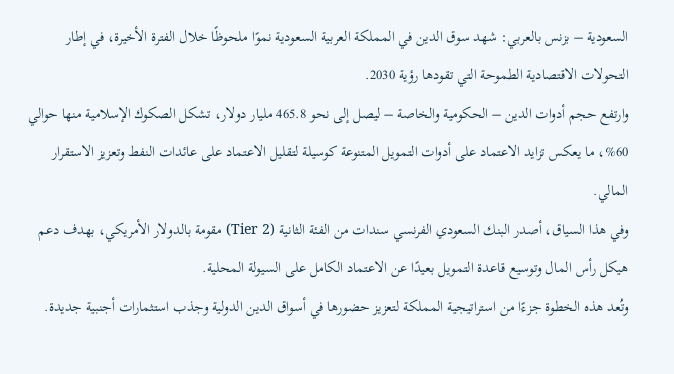السعودية – بزنس بالعربي: شهد سوق الدين في المملكة العربية السعودية نموًا ملحوظًا خلال الفترة الأخيرة، في إطار التحولات الاقتصادية الطموحة التي تقودها رؤية 2030.
وارتفع حجم أدوات الدين – الحكومية والخاصة – ليصل إلى نحو 465.8 مليار دولار، تشكل الصكوك الإسلامية منها حوالي 60%، ما يعكس تزايد الاعتماد على أدوات التمويل المتنوعة كوسيلة لتقليل الاعتماد على عائدات النفط وتعزيز الاستقرار المالي.
وفي هذا السياق، أصدر البنك السعودي الفرنسي سندات من الفئة الثانية (Tier 2) مقومة بالدولار الأمريكي، بهدف دعم هيكل رأس المال وتوسيع قاعدة التمويل بعيدًا عن الاعتماد الكامل على السيولة المحلية.
وتُعد هذه الخطوة جزءًا من استراتيجية المملكة لتعزيز حضورها في أسواق الدين الدولية وجذب استثمارات أجنبية جديدة.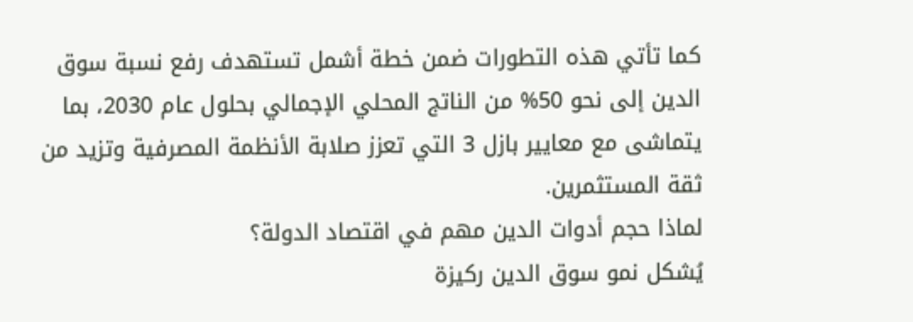كما تأتي هذه التطورات ضمن خطة أشمل تستهدف رفع نسبة سوق الدين إلى نحو 50% من الناتج المحلي الإجمالي بحلول عام 2030، بما يتماشى مع معايير بازل 3 التي تعزز صلابة الأنظمة المصرفية وتزيد من ثقة المستثمرين.
لماذا حجم أدوات الدين مهم في اقتصاد الدولة؟
يُشكل نمو سوق الدين ركيزة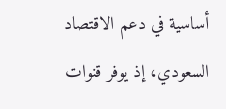أساسية في دعم الاقتصاد السعودي، إذ يوفر قنوات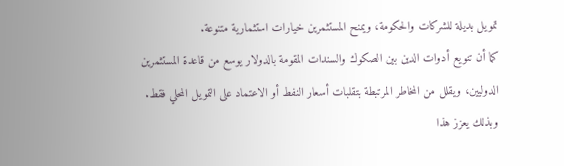تمويل بديلة للشركات والحكومة، ويمنح المستثمرين خيارات استثمارية متنوعة.
كما أن تنويع أدوات الدين بين الصكوك والسندات المقومة بالدولار يوسع من قاعدة المستثمرين الدوليين، ويقلل من المخاطر المرتبطة بتقلبات أسعار النفط أو الاعتماد على التمويل المحلي فقط.
وبذلك يعزز هذا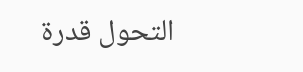التحول قدرة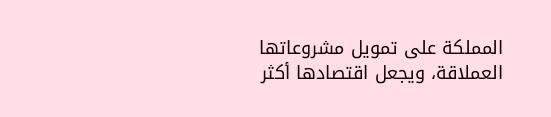المملكة على تمويل مشروعاتها العملاقة، ويجعل اقتصادها أكثر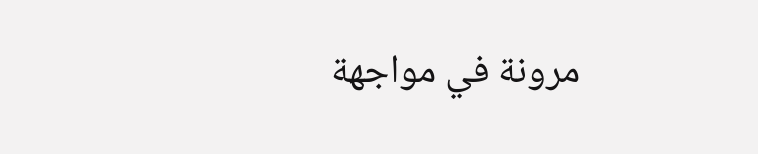مرونة في مواجهة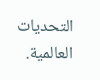التحديات العالمية.